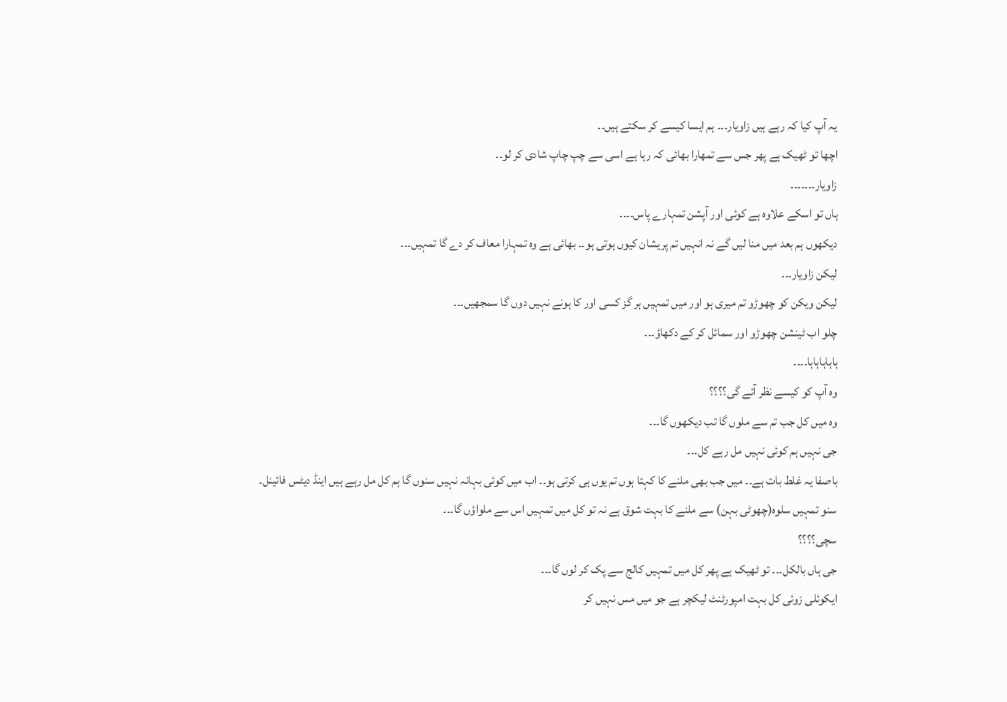یہ آپ کیا کہ رہے ہیں زاویار۔۔۔ ہم ایسا کیسے کر سکتے ہیں۔۔
اچھا تو ٹھیک ہے پھر جس سے تمھارا بھائی کہ رہا ہے اسی سے چپ چاپ شادی کر لو۔۔
زاویار۔۔۔۔۔۔۔
ہاں تو اسکے علاوہ ہے کوئی اور آپشن تمہارے پاس۔۔۔۔
دیکھوں ہم بعد میں منا لیں گے نہ انہیں تم پریشان کیوں ہوتی ہو۔۔ بھائی ہے وہ تمہارا معاف کر دے گا تمہیں۔۔۔
لیکن زاویار۔۔۔
لیکن ویکن کو چھوڑو تم میری ہو اور میں تمہیں ہر گز کسی اور کا ہونے نہیں دوں گا سمجھیں۔۔۔
چلو اب ٹینشن چھوڑو اور سمائل کر کے دکھاؤ۔۔۔
ہاہاہاہاہا۔۔۔۔
وہ آپ کو کیسے نظر آئے گی؟؟؟؟
وہ میں کل جب تم سے ملوں گا تب دیکھوں گا۔۔۔
جی نہیں ہم کوئی نہیں مل رہے کل۔۔۔
باصفا یہ غلط بات ہے۔۔ میں جب بھی ملنے کا کہتا ہوں تم یوں ہی کرتی ہو۔۔ اب میں کوئی بہانہ نہیں سنوں گا ہم کل مل رہے ہیں اینڈ دیٹس فائینل۔
سنو تمہیں سلوہ(چھوٹی بہن) سے ملنے کا بہت شوق ہے نہ تو کل میں تمہیں اس سے ملواؤں گا۔۔۔
سچی؟؟؟؟
جی ہاں بالکل۔۔۔ تو ٹھیک ہے پھر کل میں تمہیں کالج سے پک کر لوں گا۔۔۔
ایکوئلی زوئی کل بہت امپورٹنٹ لیکچر ہے جو میں مس نہیں کر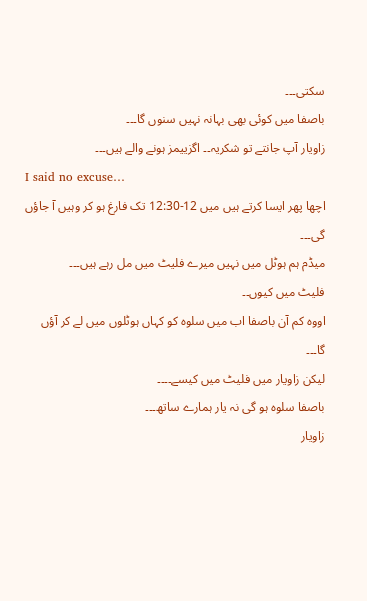سکتی۔۔۔
باصفا میں کوئی بھی بہانہ نہیں سنوں گا۔۔۔
زاویار آپ جانتے تو شکریہ۔۔ اگزییمز ہونے والے ہیں۔۔۔
I said no excuse…
اچھا پھر ایسا کرتے ہیں میں 12-12:30 تک فارغ ہو کر وہیں آ جاؤں گی۔۔۔
میڈم ہم ہوٹل میں نہیں میرے فلیٹ میں مل رہے ہیں۔۔۔
فلیٹ میں کیوں۔۔
اووہ کم آن باصفا اب میں سلوہ کو کہاں ہوٹلوں میں لے کر آؤں گا۔۔۔
لیکن زاویار میں فلیٹ میں کیسے۔۔۔۔
باصفا سلوہ ہو گی نہ یار ہمارے ساتھ۔۔۔
زاویار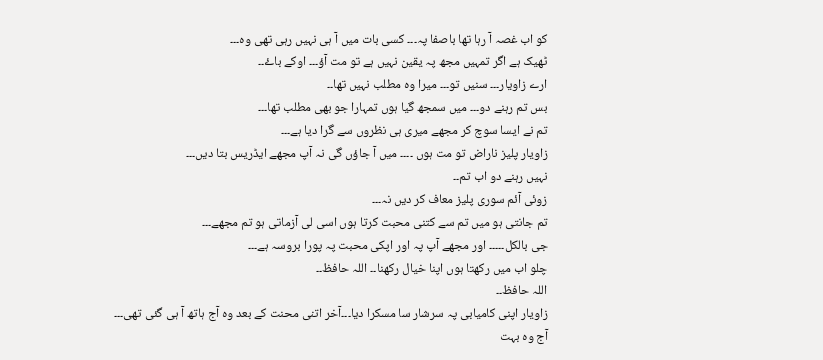کو اب غصہ آ رہا تھا باصفا پہ۔۔۔ کسی بات میں آ ہی نہیں رہی تھی وہ۔۔۔
ٹھیک ہے اگر تمہیں مجھ پہ یقین نہیں ہے تو مت آؤ۔۔۔ اوکے باۓ۔۔
ارے زاویار۔۔۔ سنیں تو۔۔۔ میرا وہ مطلب نہیں تھا۔۔
بس تم رہنے دو۔۔۔ میں سمجھ گیا ہوں تمہارا جو بھی مطلب تھا۔۔۔
تم نے ایسا سوچ کر مجھے میری ہی نظروں سے گرا دیا ہے۔۔۔
زاویار پلیز ناراض تو مت ہوں ۔۔۔۔ میں آ جاؤں گی نہ آپ مجھے ایڈریس بتا دیں۔۔۔
نہیں رہنے دو اب تم۔۔
زوئی آئم سوری پلیز معاف کر دیں نہ۔۔۔
تم جانتی ہو میں تم سے کتنی محبت کرتا ہوں اسی لی آزماتی ہو تم مجھے۔۔۔
جی بالکل۔۔۔۔۔ اور مجھے آپ پہ اور اپکی محبت پہ پورا بروسہ ہے۔۔۔
چلو اب میں رکھتا ہوں اپنا خیال رکھنا۔۔ اللہ حافظ۔۔
اللہ حافظ۔۔
زاویار اپنی کامیابی پہ سرشار سا مسکرا دیا۔۔۔آخر اتنی محنت کے بعد وہ آج ہاتھ آ ہی گئی تھی۔۔۔
آج وہ بہت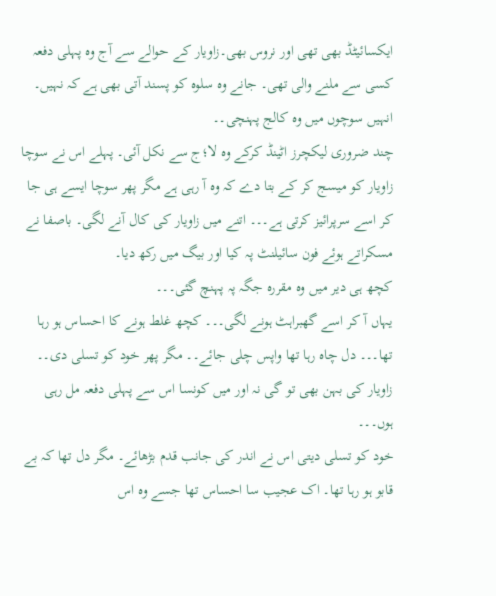ایکسائیٹڈ بھی تھی اور نروس بھی۔زاویار کے حوالے سے آج وہ پہلی دفعہ کسی سے ملنے والی تھی۔ جانے وہ سلوہ کو پسند آتی بھی ہے کہ نہیں۔ انہیں سوچوں میں وہ کالج پہنچی۔۔
چند ضروری لیکچرز اٹینڈ کرکے وہ لا؛ج سے نکل آئی۔ پہلے اس نے سوچا زاویار کو میسج کر کے بتا دے کہ وہ آ رہی ہے مگر پھر سوچا ایسے ہی جا کر اسے سرپرائیز کرتی ہے۔۔۔ اتنے میں زاویار کی کال آنے لگی۔ باصفا نے مسکراتے ہوئے فون سائیلنٹ پہ کیا اور بیگ میں رکھ دیا۔
کچھ ہی دیر میں وہ مقررہ جگہ پہ پہنچ گئی۔۔۔
یہاں آ کر اسے گھبراہٹ ہونے لگی۔۔۔ کچھ غلط ہونے کا احساس ہو رہا تھا۔۔۔ دل چاہ رہا تھا واپس چلی جائے۔۔ مگر پھر خود کو تسلی دی۔۔ زاویار کی بہن بھی تو گی نہ اور میں کونسا اس سے پہلی دفعہ مل رہی ہوں۔۔۔
خود کو تسلی دیتی اس نے اندر کی جانب قدم بڑھائے۔ مگر دل تھا کہ بے قابو ہو رہا تھا۔ اک عجیب سا احساس تھا جسے وہ اس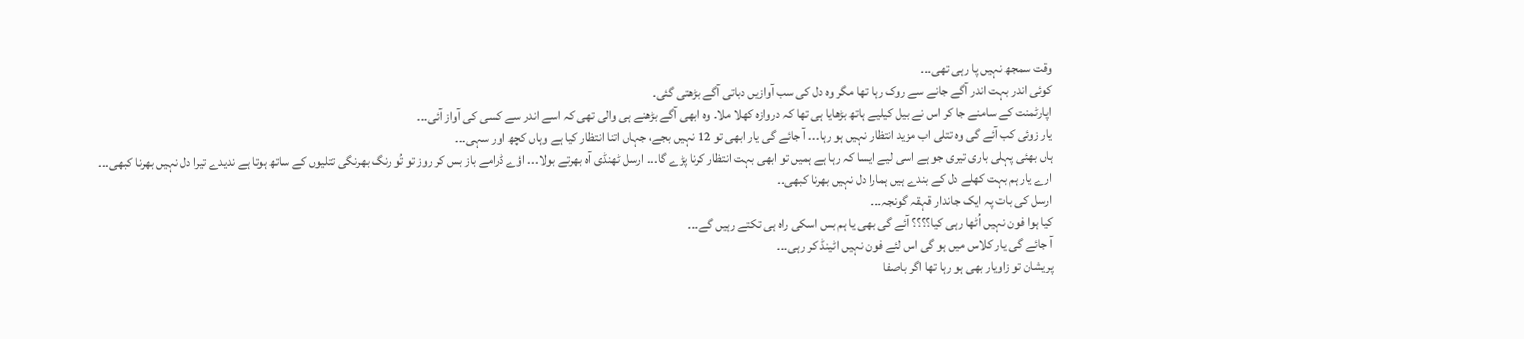وقت سمجھ نہیں پا رہی تھی۔۔۔
کوئی اندر بہت اندر آگے جانے سے روک رہا تھا مگر وہ دل کی سب آوازیں دباتی آگے بڑھتی گئی۔
اپارٹمنت کے سامنے جا کر اس نے بیل کیلیے ہاتھ بڑھایا ہی تھا کہ دروازہ کھلا ملا۔ وہ ابھی آگے بڑھنے ہی والی تھی کہ اسے اندر سے کسی کی آواز آئی۔۔۔
یار زوئی کب آئے گی وہ تتلی اب مزید انتظار نہیں ہو رہا۔۔۔ آ جائے گی یار ابھی تو 12 نہیں بجے، جہاں اتنا انتظار کیا ہے وہاں کچھ اور سہی۔۔۔
ہاں بھئی پہلی باری تیری جو ہے اسی لیے ایسا کہ رہا ہے ہمیں تو ابھی بہت انتظار کرنا پڑے گا۔۔۔ ارسل ٹھنڈی آہ بھرتے بولا۔۔۔ اؤے ڈرامے باز بس کر روز تو تُو رنگ بھرنگی تتلیوں کے ساتھ ہوتا ہے ندیدے تیرا دل نہیں بھرنا کبھی۔۔۔
ارے یار ہم بہت کھلے دل کے بندے ہیں ہمارا دل نہیں بھرنا کبھی۔۔
ارسل کی بات پہ ایک جاندار قہقہ گونجہ۔۔۔
کیا ہوا فون نہیں اُٹھا رہی کیا؟؟؟؟ آئے گی بھی یا ہم بس اسکی راہ ہی تکتے رہیں گے۔۔۔
آ جائے گی یار کلاس میں ہو گی اس لئے فون نہیں اٹینڈ کر رہی۔۔۔
پریشان تو زاویار بھی ہو رہا تھا اگر باصفا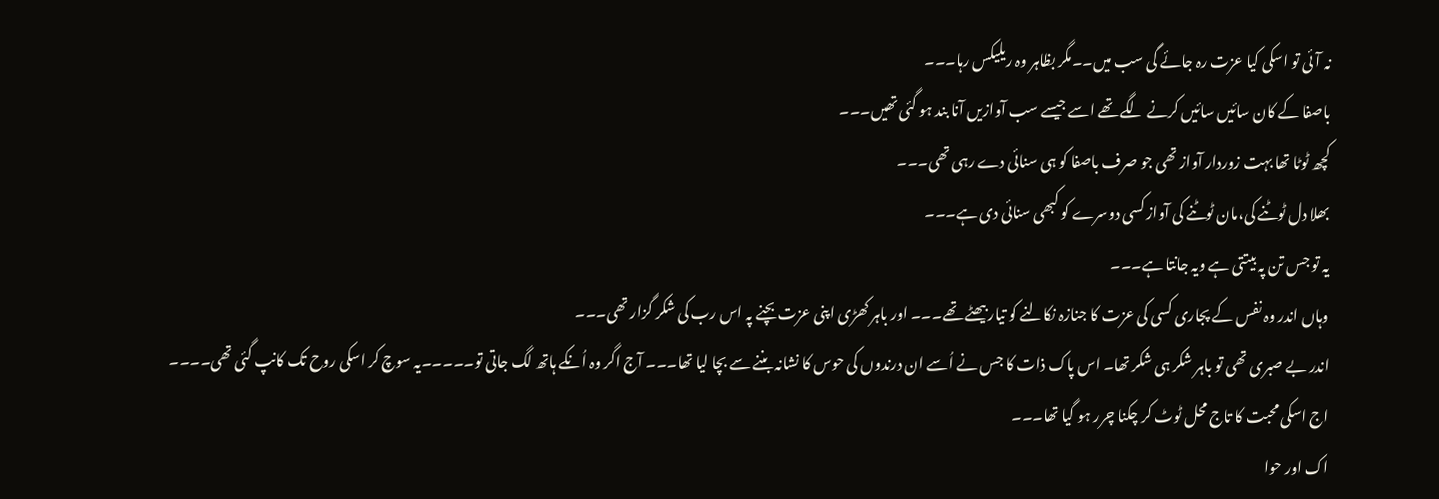نہ آئی تو اسکی کیا عزت رہ جائے گی سب میں۔۔مگر بظاہر وہ ریلیکس رہا۔۔۔
باصفا کے کان سائیں سائیں کرنے لگے تھے اسے جیسے سب آوازیں آنا بند ہو گئی تھیں۔۔۔
کچھ ٹوٹا تھا بہت زوردار آواز تھی جو صرف باصفا کو ہی سنائی دے رہی تھی۔۔۔
بھلا دل ٹوٹنے کی،مان ٹوٹنے کی آواز کسی دوسرے کو کبھی سنائی دی ہے۔۔۔
یہ تو جس تن پہ بیتتی ہے ویہ جانتا ہے۔۔۔
وہاں اندر وہ نفس کے پجاری کسی کی عزت کا جنازہ نکالنے کو تیار بیھٹے تھے۔۔۔ اور باہر کھڑی اپنی عزت بچنے پہ اس رب کی شکر گزار تھی۔۔۔
اندر بے صبری تھی تو باہر شکر ہی شکر تھا۔ اس پاک ذات کا جس نے اُسے ان درندوں کی حوس کا نشانہ بننے سے بچا لیا تھا۔۔۔ آج اگر وہ اُنکے ہاتھ لگ جاتی تو۔۔۔۔۔یہ سوچ کر اسکی روح تک کانپ گئی تھی۔۔۔۔
اج اسکی محبت کا تاج محل ٹوٹ کر چکنا چرر ہو گیا تھا۔۔۔
اک اور حوا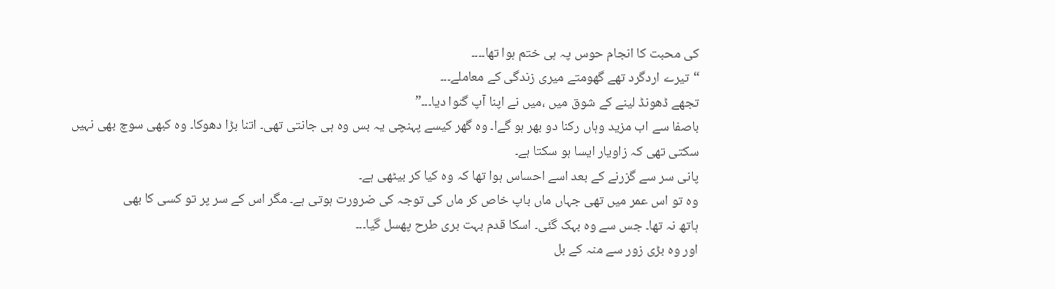کی محبت کا انجام حوس پہ ہی ختم ہوا تھا۔۔۔۔
“تیرے اردگرد تھے گھومتے میری زندگی کے معاملے۔۔۔
تجھے ڈھونڈ لینے کے شوق میں ،میں نے اپنا آپ گنوا دیا۔۔۔”
باصفا سے اب مزید وہاں رکنا دو بھر ہو گےا۔ وہ گھر کیسے پہنچی یہ بس وہ ہی جانتی تھی۔ اتنا بڑا دھوکا۔ وہ کبھی سوچ بھی نہیں سکتی تھی کہ زاویار ایسا ہو سکتا ہے۔
پانی سر سے گزرنے کے بعد اسے احساس ہوا تھا کہ وہ کیا کر بیٹھی ہے۔
وہ تو اس عمر میں تھی جہاں ماں باپ خاص کر ماں کی توجہ کی ضرورت ہوتی ہے۔ مگر اس کے سر پر تو کسی کا بھی
ہاتھ نہ تھا۔ جس سے وہ بہک گئی۔ اسکا قدم بہت بری طرح پھسل گیا۔۔۔
اور وہ بڑی زور سے منہ کے بل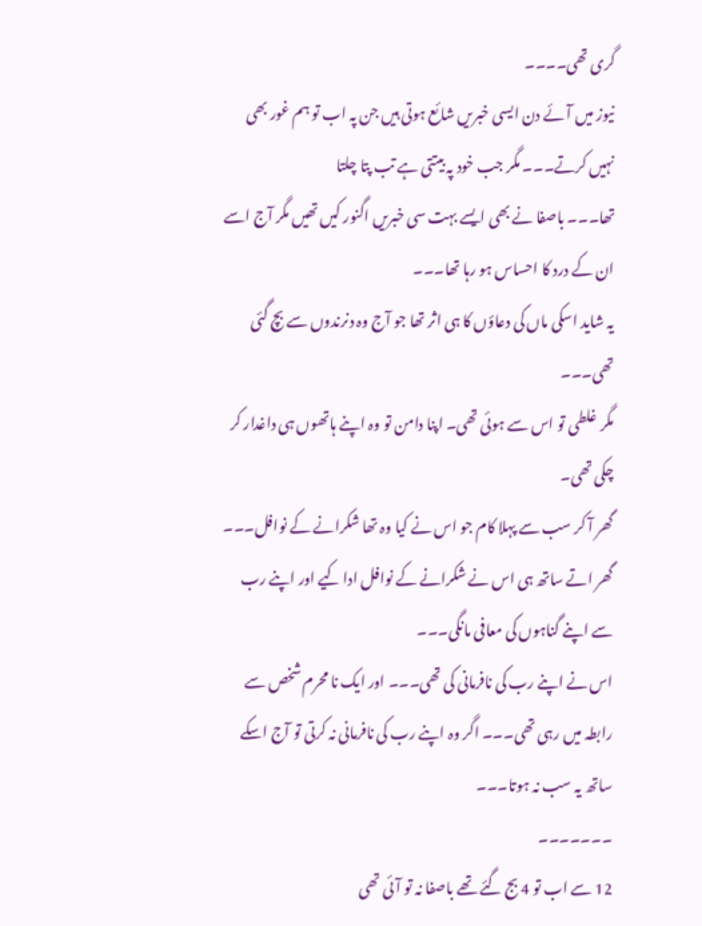گری تھی۔۔۔۔
نیوز میں آئے دن ایسی خبریں شائع ہوتی ہیں جن پہ اب تو ہم غور بھی نہیں کرتے۔۔۔ مگر جب خود پہ بیتتی ہے تب پتا چلتا
تھا۔۔۔ باصفا نے بھی ایسے بہت سی خبریں اگنور کیں تھیں مگر آج اسے ان کے درد کا احساس ہو رہا تھا۔۔۔
یہ شاید اسکی ماں کی دعاؤں کا ہی اثر تھا جو آج وہ دنرندوں سے بچ گئی تھی۔۔۔
مگر غلطی تو اس سے ہوئی تھی۔ اپنا دامن تو وہ اپنے ہاتھوں ہی داغدار کر چکی تھی۔
گھر آ کر سب سے پہلا کام جو اس نے کیا وہ تھا شکرانے کے نوافل۔۔۔ گھر اتے ساتھ ہی اس نے شکرانے کے نوافل ادا کیے اور اپنے رب سے اپنے گناہوں کی معافی مانگی۔۔۔
اس نے اپنے رب کی نافرمانی کی تھی۔۔۔ اور ایک نا محرم شخص سے رابطہ میں رہی تھی۔۔۔ اگر وہ اپنے رب کی نافرمانی نہ کرتی تو آج اسکے ساتھ یہ سب نہ ہوتا۔۔۔
۔۔۔۔۔۔۔
12 سے اب تو 4 بج گئے تھے باصفا نہ تو آئی تھی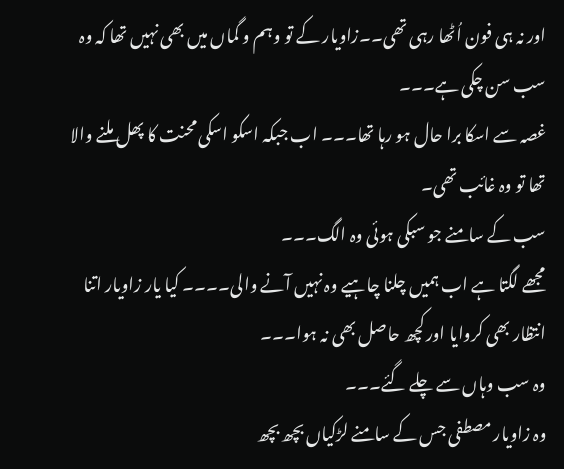اور نہ ہی فون اُٹھا رہی تھی۔۔زاویار کے تو وہم و گماں میں بھی نہیں تھا کہ وہ سب سن چکی ہے۔۔۔
غصہ سے اسکا برا حال ہو رہا تھا۔۔۔ اب جبکہ اسکو اسکی محنت کا پھل ملنے والا تھا تو وہ غائب تھی۔
سب کے سامنے جو سبکی ہوئی وہ الگ۔۔۔
مجھے لگتا ہے اب ہمیں چلنا چاہیے وہ نہیں آنے والی۔۔۔۔ کیا یار زاویار اتنا انتظار بھی کروایا اور کچھ حاصل بھی نہ ہوا۔۔۔
وہ سب وہاں سے چلے گئے۔۔۔
وہ زاویار مصطفی جس کے سامنے لڑکیاں بچھ بچھ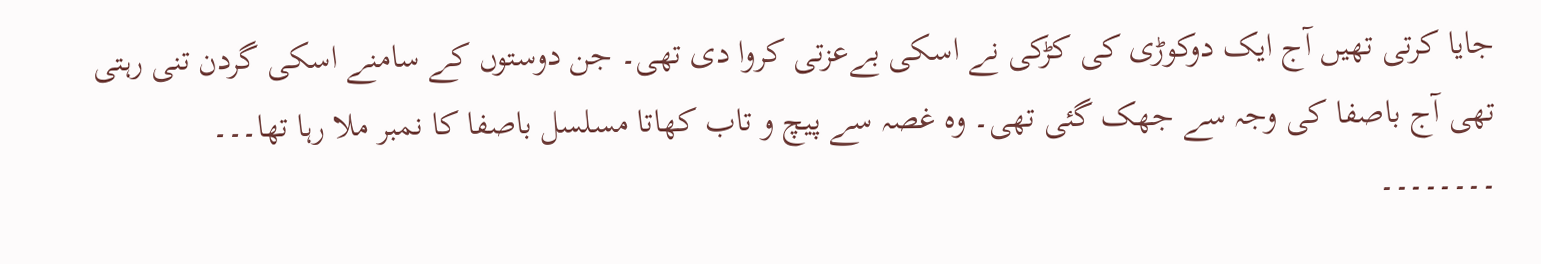جایا کرتی تھیں آج ایک دوکوڑی کی کڑکی نے اسکی بےعزتی کروا دی تھی۔ جن دوستوں کے سامنے اسکی گردن تنی رہتی تھی آج باصفا کی وجہ سے جھک گئی تھی۔ وہ غصہ سے پیچ و تاب کھاتا مسلسل باصفا کا نمبر ملا رہا تھا۔۔۔
۔۔۔۔۔۔۔۔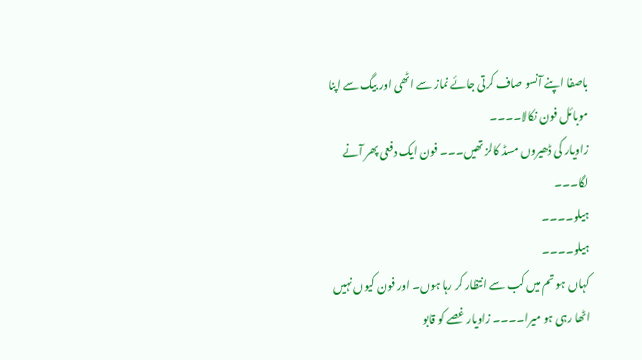باصفا اپنے آنسو صاف کرتی جائے نماز سے اٹھی اور بیگ سے اپنا موبائل فون نکالا۔۔۔۔
زاویار کی ڈھیروں مسڈ کالز تھیں۔۔۔ فون ایک دفعی پھر آنے لگا۔۔۔
ہیلو۔۔۔۔
ہیلو۔۔۔۔
کہاں ہو تم میں کب سے انتظار کر رہا ہوں۔ اور فون کیوں نہیں اٹھا رہی ہو میرا۔۔۔۔ زاویار غصے کو قابو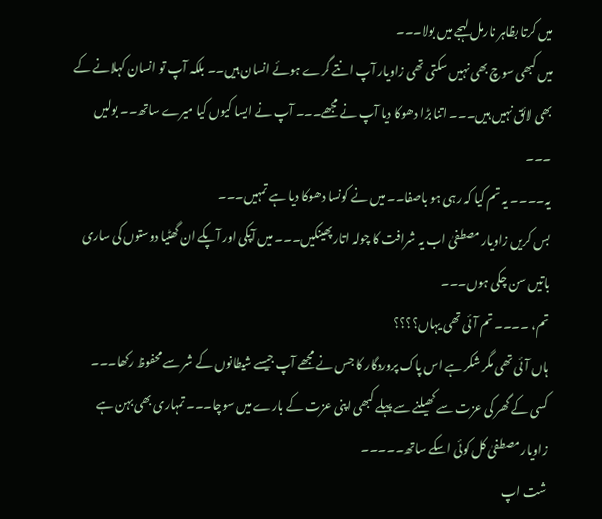میں کرتا بظاہر نارمل لہجے میں بولا۔۔۔
میں کبھی سوچ بھی نہیں سکتی تھی زاویار آپ انتے گرے ہوئے انسان ہیں۔۔ بلکہ آپ تو انسان کہلانے کے بھی لائق نہیں ہیں۔۔۔ اتنا بڑا دھوکا دیا آپ نے مجھے۔۔۔ آپ نے ایسا کیوں کیا میرے ساتھ۔۔ بولیں ۔۔۔
یہ۔۔۔۔ یہ تم کیا کہ رہی ہو باصفا۔۔ میں نے کونسا دھوکا دیا ہے تمہیں۔۔۔
بس کریں زاویار مصطفیٰ اب یہ شرافت کا چولہ اتار پھینکیں۔۔۔ میں آپکی اور آپکے ان گھٹیا دوستوں کی ساری باتیں سن چکی ہوں۔۔۔
تم، ۔۔۔۔ تم آئی تھی یہاں؟؟؟؟
ہاں آئی تھی مگر شکر ہے اس پاک پروردگار کا جس نے مجھے آپ جیسے شیطانوں کے شر سے محفوظ رکھا۔۔۔
کسی کے گھر کی عزت سے کھیلنے سے پہلے کبھی اپنی عزت کے بارے میں سوچا۔۔۔ تمہاری بھی بہن ہے زاویار مصطفیٰ کل کوئی اسکے ساتھ۔۔۔۔۔
شت اپ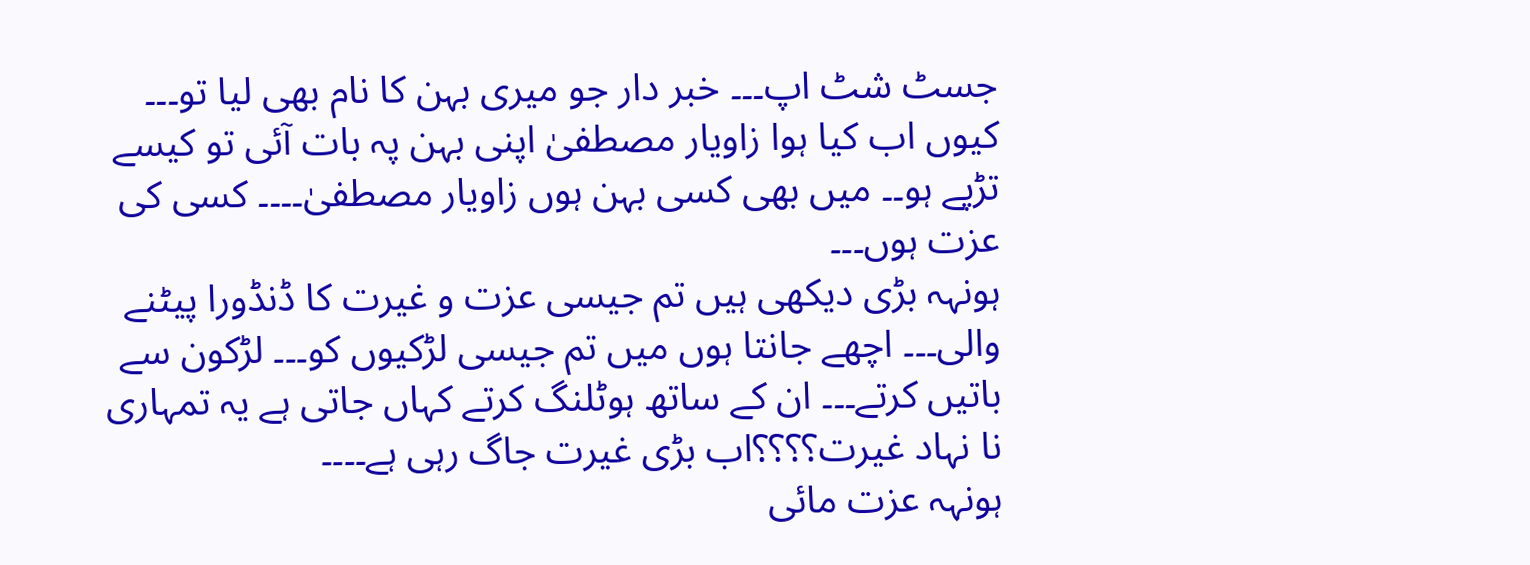جسٹ شٹ اپ۔۔۔ خبر دار جو میری بہن کا نام بھی لیا تو۔۔۔
کیوں اب کیا ہوا زاویار مصطفیٰ اپنی بہن پہ بات آئی تو کیسے تڑپے ہو۔۔ میں بھی کسی بہن ہوں زاویار مصطفیٰ۔۔۔۔ کسی کی عزت ہوں۔۔۔
ہونہہ بڑی دیکھی ہیں تم جیسی عزت و غیرت کا ڈنڈورا پیٹنے والی۔۔۔ اچھے جانتا ہوں میں تم جیسی لڑکیوں کو۔۔۔ لڑکون سے باتیں کرتے۔۔۔ ان کے ساتھ ہوٹلنگ کرتے کہاں جاتی ہے یہ تمہاری نا نہاد غیرت؟؟؟؟اب بڑی غیرت جاگ رہی ہے۔۔۔۔
ہونہہ عزت مائی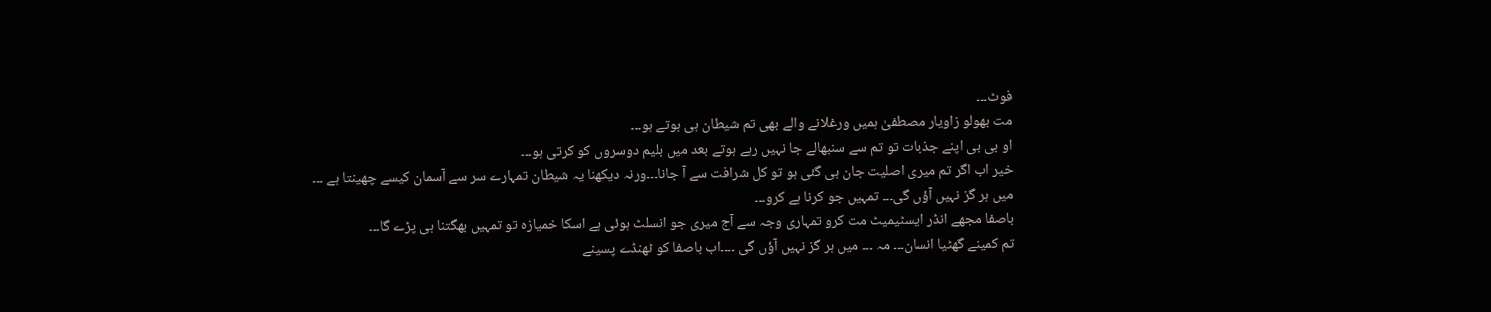فوٹ۔۔۔
مت بھولو زاویار مصطفیٰ ہمیں ورغلانے والے بھی تم شیطان ہی ہوتے ہو۔۔۔
او بی بی اپنے جذبات تو تم سے سنبھالے جا نہیں رہے ہوتے بعد میں بلیم دوسروں کو کرتی ہو۔۔۔
خیر اب اگر تم میری اصلیت جان ہی گئی ہو تو کل شرافت سے آ جانا۔۔۔ورنہ دیکھنا یہ شیطان تمہارے سر سے آسمان کیسے چھینتا ہے ۔۔۔
میں ہر گز نہیں آؤں گی۔۔۔ تمہیں جو کرنا ہے کرو۔۔۔
باصفا مجھے انڈر ایسٹیمیٹ مت کرو تمہاری وجہ سے آج میری جو انسلٹ ہوئی ہے اسکا خمیازہ تو تمہیں بھگتنا ہی پڑے گا۔۔۔
تم کمینے گھٹیا انسان۔۔۔ مہ ۔۔۔ میں ہر گز نہیں آؤں گی ۔۔۔۔اب باصفا کو ٹھنڈے پسینے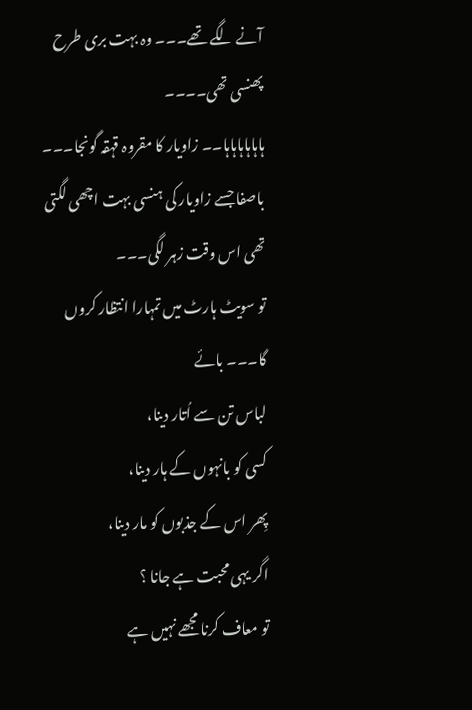آنے لگے تھے۔۔۔ وہ بہت بری طرح پھنسی تھی۔۔۔۔
ہاہاہاہاہاہا۔۔ زاویار کا مقروہ قہقہ گونجا۔۔۔
باصفا جسے زاویار کی ہنسی بہت اچھی لگتی تھی اس وقت زہر لگی۔۔۔
تو سویٹ ہارٹ میں تمہارا انتظار کروں گا۔۔۔ بائے
لباس تن سے اُتار دینا،
کسی کو بانہوں کے ہار دینا،
پِھر اس کے جذبوں کو مار دینا،
اگر یہی محبت ہے جانا ؟
تو معاف کرنا مجھے نہیں ہے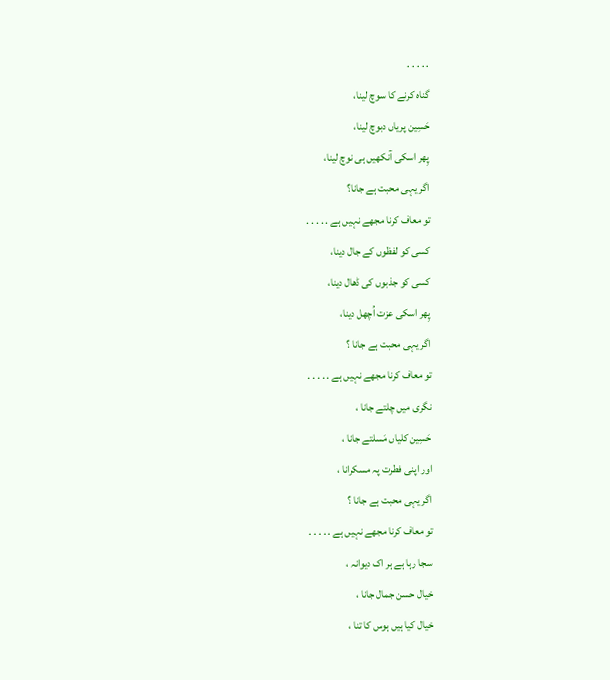. . . . .
گناہ کرنے کا سوچ لینا،
حَسِین پریاں دبوچ لینا،
پِھر اسکی آنکھیں ہی نوچ لینا،
اگر یہی محبت ہے جانا؟
تو معاف کرنا مجھے نہیں ہے . . . . .
کسی کو لفظوں کے جال دینا،
کسی کو جذبوں کی ڈھال دینا،
پِھر اسکی عزت اُچھل دینا،
اگر یہی محبت ہے جانا ؟
تو معاف کرنا مجھے نہیں ہے . . . . .
نگری میں چلتے جانا ،
حَسِین کلیاں مَسلتے جانا ،
اور اپنی فطرت پہ مسکرانا ،
اگر یہی محبت ہے جانا ؟
تو معاف کرنا مجھے نہیں ہے . . . . .
سجا رہا ہے ہر اک دیوانہ ،
خیال حسن جمال جانا ،
خیال کیا ہیں ہوس کا تنا ،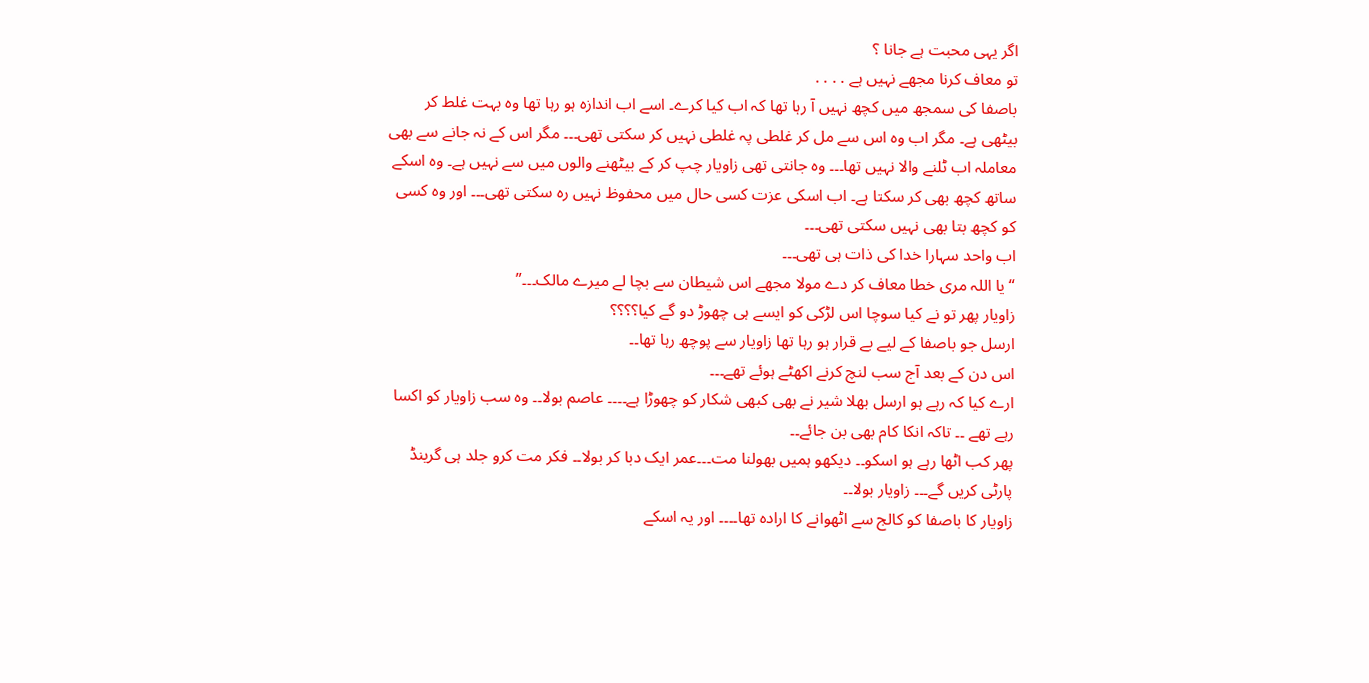اگر یہی محبت ہے جانا ؟
تو معاف کرنا مجھے نہیں ہے . . . .
باصفا کی سمجھ میں کچھ نہیں آ رہا تھا کہ اب کیا کرے۔ اسے اب اندازہ ہو رہا تھا وہ بہت غلط کر بیٹھی ہے۔ مگر اب وہ اس سے مل کر غلطی پہ غلطی نہیں کر سکتی تھی۔۔۔ مگر اس کے نہ جانے سے بھی معاملہ اب ٹلنے والا نہیں تھا۔۔۔ وہ جانتی تھی زاویار چپ کر کے بیٹھنے والوں میں سے نہیں ہے۔ وہ اسکے ساتھ کچھ بھی کر سکتا ہے۔ اب اسکی عزت کسی حال میں محفوظ نہیں رہ سکتی تھی۔۔۔ اور وہ کسی کو کچھ بتا بھی نہیں سکتی تھی۔۔۔
اب واحد سہارا خدا کی ذات ہی تھی۔۔۔
“یا اللہ مری خطا معاف کر دے مولا مجھے اس شیطان سے بچا لے میرے مالک۔۔۔”
زاویار پھر تو نے کیا سوچا اس لڑکی کو ایسے ہی چھوڑ دو گے کیا؟؟؟؟
ارسل جو باصفا کے لیے بے قرار ہو رہا تھا زاویار سے پوچھ رہا تھا۔۔
اس دن کے بعد آج سب لنچ کرنے اکھٹے ہوئے تھے۔۔۔
ارے کیا کہ رہے ہو ارسل بھلا شیر نے بھی کبھی شکار کو چھوڑا ہے۔۔۔۔ عاصم بولا۔۔ وہ سب زاویار کو اکسا رہے تھے ۔۔ تاکہ انکا کام بھی بن جائے۔۔
پھر کب اٹھا رہے ہو اسکو۔۔ دیکھو ہمیں بھولنا مت۔۔۔عمر ایک دبا کر بولا۔۔ فکر مت کرو جلد ہی گرینڈ پارٹی کریں گے۔۔۔ زاویار بولا۔۔
زاویار کا باصفا کو کالج سے اٹھوانے کا ارادہ تھا۔۔۔۔ اور یہ اسکے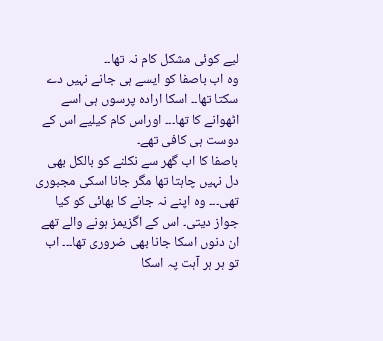لیے کوئی مشکل کام نہ تھا۔۔
وہ اب باصفا کو ایسے ہی جانے نہیں دے سکتا تھا۔۔ اسکا ارادہ پرسوں ہی اسے اٹھوانے کا تھا۔۔۔ اوراس کام کیلیے اس کے دوست ہی کافی تھے۔
باصفا کا اب گھر سے نکلنے کو بالکل بھی دل نہیں چاہتا تھا مگر جانا اسکی مجبوری تھی۔۔۔ وہ اپنے نہ جانے کا بھائی کو کیا جواز دیتی۔ اس کے اگزیمز ہونے والے تھے ان دنوں اسکا جانا بھی ضروری تھا۔۔۔ اب تو ہر ہر آہت پہ اسکا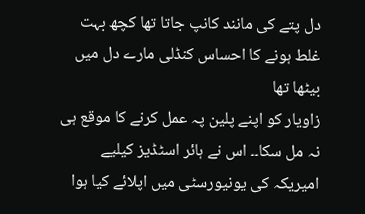دل پتے کی مانند کانپ جاتا تھا کچھ بہت غلط ہونے کا احساس کنڈلی مارے دل میں بیٹھا تھا
زاویار کو اپنے پلین پہ عمل کرنے کا موقع ہی نہ مل سکا۔۔ اس نے ہائر اسٹڈیز کیلیے امیریکہ کی یونیورسٹی میں اپلائے کیا ہوا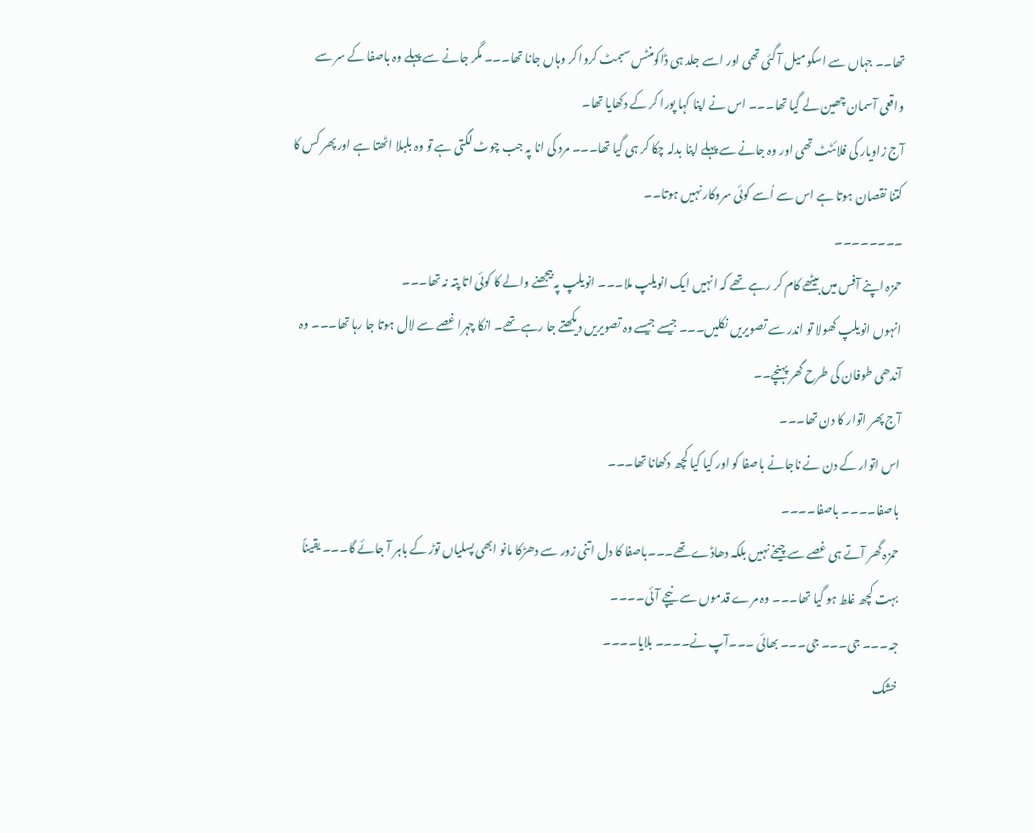تھا۔۔ جہاں سے اسکو میل آ گئی تھی اور اسے جلد ہی ڈاکومنٹس سبمٹ کروا کر وہاں جانا تھا۔۔۔ مگر جانے سے پہلے وہ باصفا کے سر سے واقعی آسمان چھین لے گیا تھا۔۔۔ اس نے اپنا کہا پورا کر کے دکھایا تھا۔
آج زاویار کی فلائٹٹ تھی اور وہ جانے سے پہلے اپنا بدلہ چکا کر ہی گیا تھا۔۔۔ مرد کی انا پہ جب چوٹ لگتی ہے تو وہ بلبلا اٹھتا ہے اور پھر کس کا کتنا نقصان ہوتا ہے اس سے اُسے کوئی سروکار نہیں ہوتا۔۔
۔۔۔۔۔۔۔۔
حمزہ اپنے آفس میں بیٹھے کام کر رہے تھے کہ انہیں ایک انویلپ ملا۔۔۔ انویلپ پہ بیجھنے والے کا کوئی اتا پتہ نہ تھا۔۔۔
انہوں انویلپ کھولا تو اندر سے تصویریں نکلیں۔۔۔ جیسے جیسے وہ تصویریں دیکھتے جا رہے تھے۔ انکا چہرا غصے سے لال ہوتا جا رہا تھا۔۔۔ وہ آندھی طوفان کی طرح گھر پہنچے۔۔
آج پھر اتوار کا دن تھا۔۔۔
اس اتوار کے دن نے ناجانے باصفا کو اور کیا کیا کچھ دکھانا تھا۔۔۔
باصفا۔۔۔۔ باصفا۔۔۔۔
حمزہ گھر آتے ہی غصے سے چیخے نہیں بلکہ دھاڈے تھے۔۔۔باصفا کا دل اتنی زور سے دھڑکا مانو ابھی پسلیاں توڑ کے باہر آ جائے گا۔۔۔ یقیناً بہت کچھ غلط ہو گیا تھا۔۔۔ وہ مرے قدموں سے نیچے آئی۔۔۔۔
جہ۔۔۔ جی۔۔۔ جی۔۔۔ بھائی ۔۔۔آپ نے۔۔۔۔ بلایا۔۔۔۔
خشک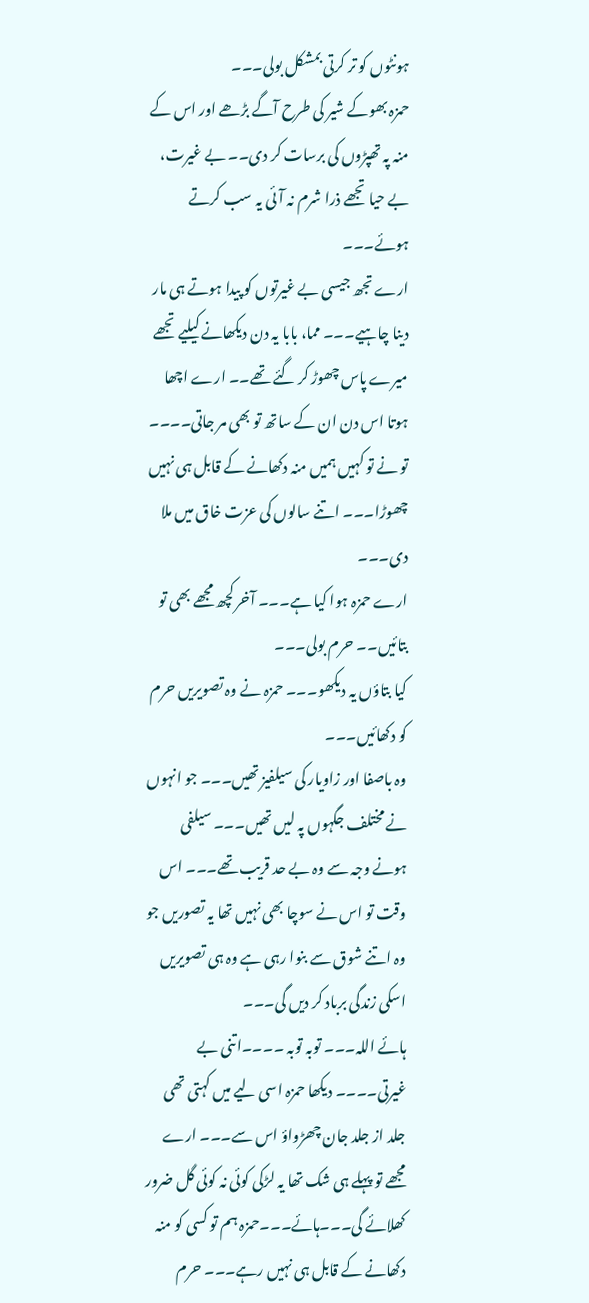ہونٹوں کو تر کرتی بمشکل بولی۔۔۔
حمزہ بھوکے شیر کی طرح آگے بڑھے اور اس کے منہ پہ تھپڑوں کی برسات کر دی۔۔ بے غیرت، بے حیا تجھے ذرا شرم نہ آئی یہ سب کرتے ہوئے۔۔۔
ارے تجھ جیسی بے غیرتوں کو پیدا ہوتے ہی مار دینا چاہیے۔۔۔ مما، بابا یہ دن دیکھانے کیلیے تجھے میرے پاس چھوڑ کر گئے تھے۔۔ ارے اچھا ہوتا اس دن ان کے ساتھ تو بھی مر جاتی۔۔۔۔
تو نے تو کہیں ہمیں منہ دکھانے کے قابل ہی نہیں چھوڑا۔۔۔ اتنے سالوں کی عزت خاق میں ملا دی۔۔۔
ارے حمزہ ہوا کیا ہے۔۔۔ آخر کچھ مجھے بھی تو بتائیں۔۔ حرم بولی۔۔۔
کیا بتاؤں یہ دیکھو۔۔۔ حمزہ نے وہ تصویریں حرم کو دکھائیں۔۔۔
وہ باصفا اور زاویار کی سیلفیز تھیں۔۔۔ جو انہوں نے مختلف جگہوں پہ لیں تھیں۔۔۔ سیلفی ہونے وجہ سے وہ بے حد قریب تھے۔۔۔ اس وقت تو اس نے سوچا بھی نہیں تھا یہ تصوریں جو وہ اتنے شوق سے بنوا رہی ہے وہ ہی تصویریں اسکی زندگی برباد کر دیں گی۔۔۔
ہائے اللہ۔۔۔ توبہ توبہ ۔۔۔۔اتنی بے غیرتی۔۔۔۔ دیکھا حمزہ اسی لیے میں کہتی تھی جلد از جلد جان چھڑواؤ اس سے۔۔۔ ارے مجھے تو پہلے ہی شک تھا یہ لڑکی کوئی نہ کوئی گل ضرور کھلائے گی۔۔۔ہائے۔۔۔حمزہ ہم تو کسی کو منہ دکھانے کے قابل ہی نہیں رہے۔۔۔ حرم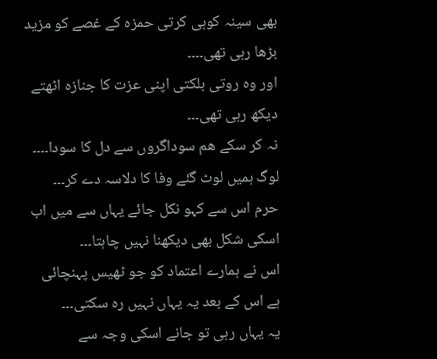بھی سینہ کوہی کرتی حمزہ کے غصے کو مزید بڑھا رہی تھی۔۔۔۔
اور وہ روتی بلکتی اپنی عزت کا جنازہ اٹھتے دیکھ رہی تھی۔۔۔
نہ کر سکے ھم سوداگروں سے دل کا سودا۔۔۔۔
لوگ ہمیں لوٹ گئے وفا کا دلاسہ دے کر۔۔۔
حرم اس سے کہو نکل جائے یہاں سے میں اب اسکی شکل بھی دیکھنا نہیں چاہتا۔۔۔
اس نے ہمارے اعتماد کو جو ٹھیس پہنچائی ہے اس کے بعد یہ یہاں نہیں رہ سکتی۔۔۔
یہ یہاں رہی تو جانے اسکی وجہ سے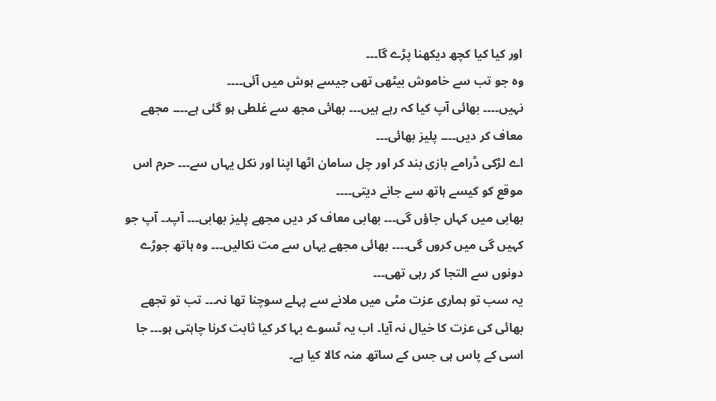اور کیا کیا کچھ دیکھنا پڑے گا۔۔۔
وہ جو تب سے خاموش بیٹھی تھی جیسے ہوش میں آئی۔۔۔۔
نہیں۔۔۔۔ بھائی آپ کیا کہ رہے ہیں۔۔۔ بھائی مجھ سے غلطی ہو گئی ہے۔۔۔۔ مجھے معاف کر دیں۔۔۔۔ پلیز بھائی۔۔۔
اے لڑکی ڈرامے بازی بند کر اور چل سامان اٹھا اپنا اور نکل یہاں سے۔۔۔ حرم اس موقع کو کیسے ہاتھ سے جانے دیتی۔۔۔۔
بھابی میں کہاں جاؤں گی۔۔۔ بھابی معاف کر دیں مجھے پلیز بھابی۔۔۔ آپ۔۔ آپ جو کہیں گی میں کروں گی۔۔۔۔ بھائی مجھے یہاں سے مت نکالیں۔۔۔ وہ ہاتھ جوڑے دونوں سے التجا کر رہی تھی۔۔۔
یہ سب تو ہماری عزت مٹی میں ملانے سے پہلے سوچنا تھا نہ۔۔۔ تب تو تجھے بھائی کی عزت کا خیال نہ آیا۔ اب یہ ٹسوے بہا کر کیا ثابت کرنا چاہتی ہو۔۔۔ جا اسی کے پاس ہی جس کے ساتھ منہ کالا کیا ہے۔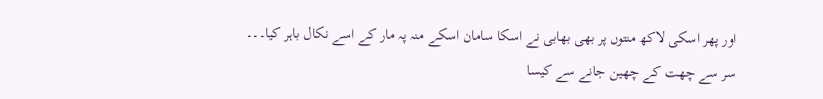اور پھر اسکی لاکھ منتوں پر بھی بھابی نے اسکا سامان اسکے منہ پہ مار کے اسے نکال باہر کیا۔۔۔
سر سے چھت کے چھین جانے سے کیسا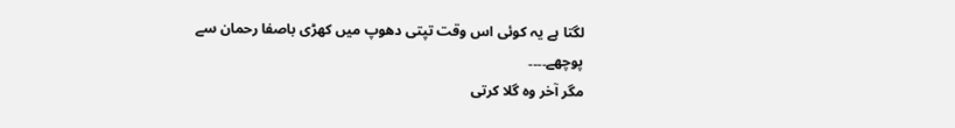لگتا ہے یہ کوئی اس وقت تپتی دھوپ میں کھڑی باصفا رحمان سے پوچھے۔۔۔۔
مگر آخر وہ گلا کرتی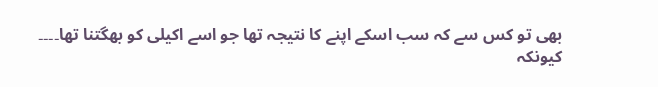بھی تو کس سے کہ سب اسکے اپنے کا نتیجہ تھا جو اسے اکیلی کو بھگتنا تھا۔۔۔۔
کیونکہ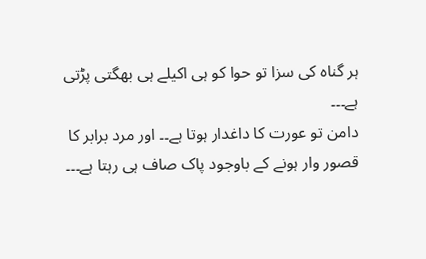ہر گناہ کی سزا تو حوا کو ہی اکیلے ہی بھگتی پڑتی ہے۔۔۔
دامن تو عورت کا داغدار ہوتا ہے۔۔ اور مرد برابر کا قصور وار ہونے کے باوجود پاک صاف ہی رہتا ہے۔۔۔